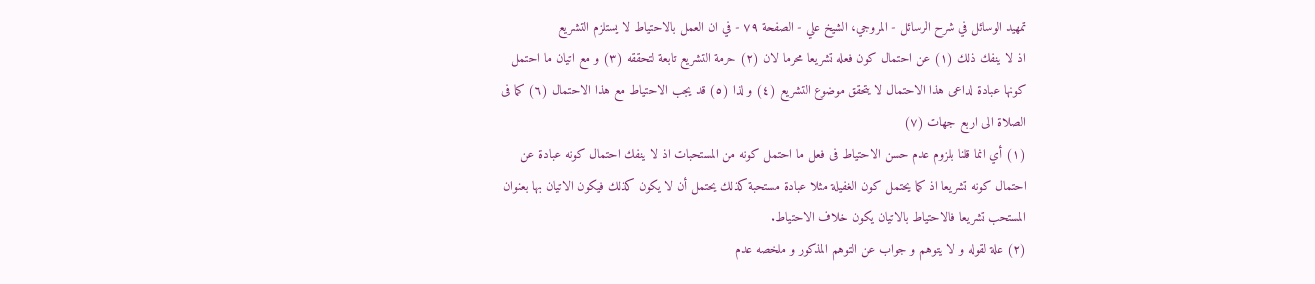تمهيد الوسائل في شرح الرسائل - المروجي، الشيخ علي - الصفحة ٧٩ - في ان العمل بالاحتياط لا يستلزم التشريع
اذ لا ينفك ذلك (١) عن احتمال كون فعله تشريعا محرما لان (٢) حرمة التشريع تابعة لتحققه (٣) و مع اتيان ما احتمل كونها عبادة لداعى هذا الاحتمال لا يتحقق موضوع التشريع (٤) و لذا (٥) قد يجب الاحتياط مع هذا الاحتمال (٦) كما فى الصلاة الى اربع جهات (٧)
(١) أي انما قلنا بلزوم عدم حسن الاحتياط فى فعل ما احتمل كونه من المستحبات اذ لا ينفك احتمال كونه عبادة عن احتمال كونه تشريعا اذ كما يحتمل كون الغفيلة مثلا عبادة مستحبة كذلك يحتمل أن لا يكون كذلك فيكون الاتيان بها بعنوان المستحب تشريعا فالاحتياط بالاتيان يكون خلاف الاحتياط.
(٢) علة لقوله و لا يتوهم و جواب عن التوهم المذكور و ملخصه عدم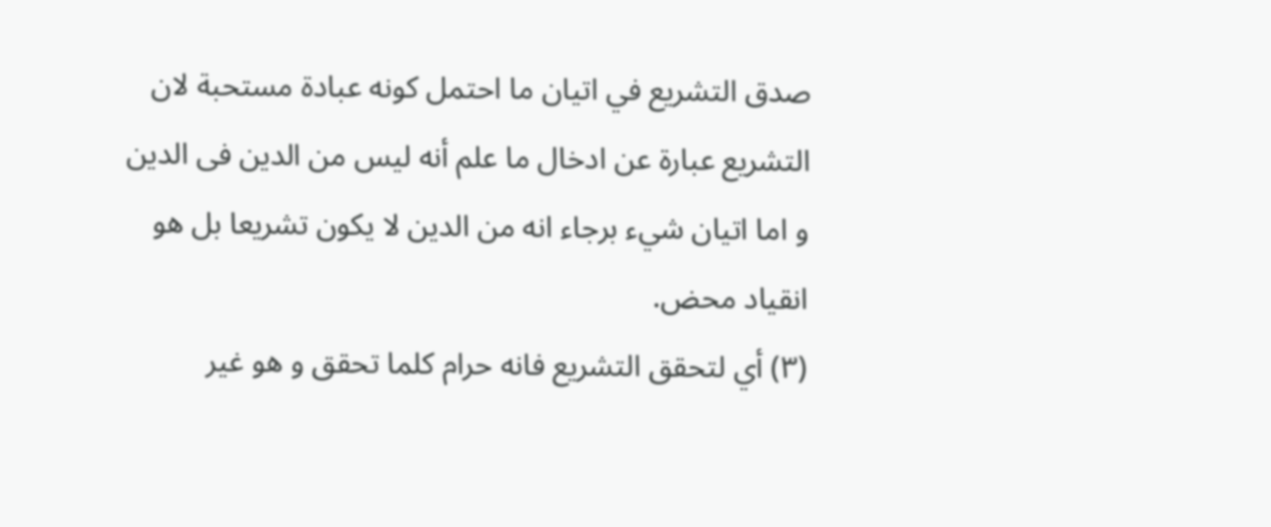صدق التشريع في اتيان ما احتمل كونه عبادة مستحبة لان التشريع عبارة عن ادخال ما علم أنه ليس من الدين فى الدين و اما اتيان شيء برجاء انه من الدين لا يكون تشريعا بل هو انقياد محض.
(٣) أي لتحقق التشريع فانه حرام كلما تحقق و هو غير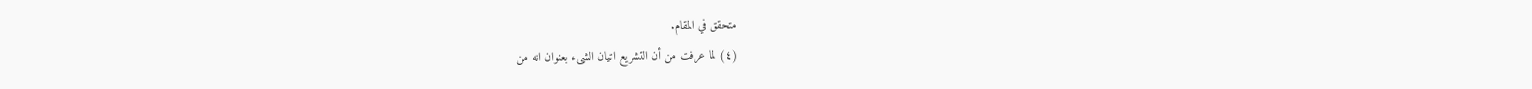متحقق في المقام.
(٤) لما عرفت من أن التشريع اتيان الشىء بعنوان انه من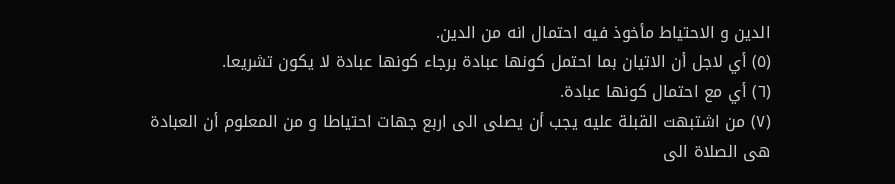الدين و الاحتياط مأخوذ فيه احتمال انه من الدين.
(٥) أي لاجل أن الاتيان بما احتمل كونها عبادة برجاء كونها عبادة لا يكون تشريعا.
(٦) أي مع احتمال كونها عبادة.
(٧) من اشتبهت القبلة عليه يجب أن يصلى الى اربع جهات احتياطا و من المعلوم أن العبادة هى الصلاة الى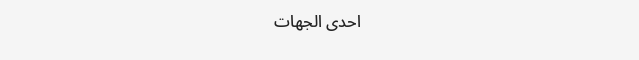احدى الجهات